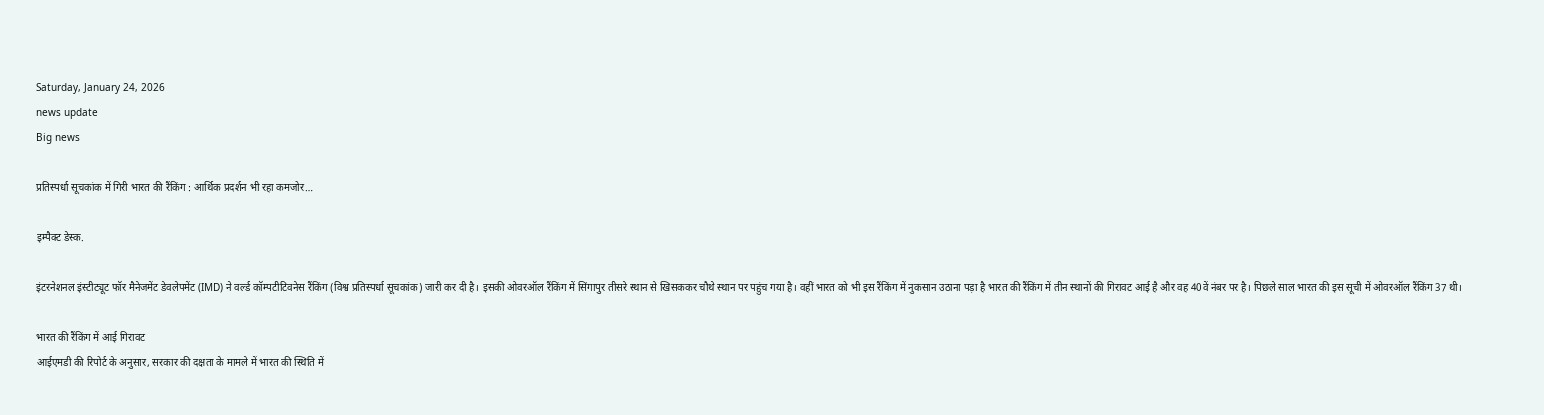Saturday, January 24, 2026
news update
Big news

प्रतिस्पर्धा सूचकांक में गिरी भारत की रैंकिंग : आर्थिक प्रदर्शन भी रहा कमजोर…

इम्पैक्ट डेस्क.

इंटरनेशनल इंस्टीट्यूट फॉर मैनेजमेंट डेवलेपमेंट (IMD) ने वर्ल्ड कॉम्पटीटिवनेस रैंकिंग (विश्व प्रतिस्पर्धा सूचकांक) जारी कर दी है। इसकी ओवरऑल रैंकिंग में सिंगापुर तीसरे स्थान से खिसककर चौथे स्थान पर पहुंच गया है। वहीं भारत को भी इस रैंकिंग में नुकसान उठाना पड़ा है भारत की रैंकिंग में तीन स्थानों की गिरावट आई है और वह 40वें नंबर पर है। पिछले साल भारत की इस सूची में ओवरऑल रैंकिंग 37 थी।

भारत की रैंकिंग में आई गिरावट
आईएमडी की रिपोर्ट के अनुसार, सरकार की दक्षता के मामले में भारत की स्थिति में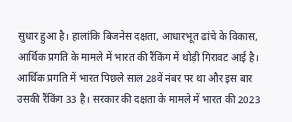सुधार हुआ है। हालांकि बिजनेस दक्षता, आधारभूत ढांचे के विकास, आर्थिक प्रगति के मामले में भारत की रैंकिंग में थोड़ी गिरावट आई है। आर्थिक प्रगति में भारत पिछले साल 28वें नंबर पर था और इस बार उसकी रैंकिंग 33 है। सरकार की दक्षता के मामले में भारत की 2023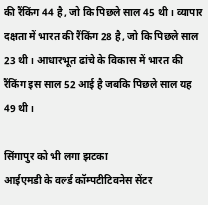की रैंकिंग 44 है, जो कि पिछले साल 45 थी। व्यापार दक्षता में भारत की रैंकिंग 28 है, जो कि पिछले साल 23 थी। आधारभूत ढांचे के विकास में भारत की रैंकिंग इस साल 52 आई है जबकि पिछले साल यह 49 थी।

सिंगापुर को भी लगा झटका
आईएमडी के वर्ल्ड कॉम्पटीटिवनेस सेंटर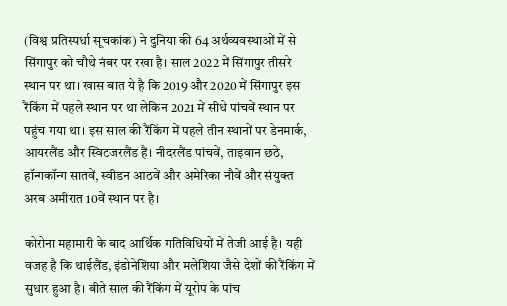(विश्व प्रतिस्पर्धा सूचकांक) ने दुनिया की 64 अर्थव्यवस्थाओं में से सिंगापुर को चौथे नंबर पर रखा है। साल 2022 में सिंगापुर तीसरे स्थान पर था। खास बात ये है कि 2019 और 2020 में सिंगापुर इस रैंकिंग में पहले स्थान पर था लेकिन 2021 में सीधे पांचवें स्थान पर पहुंच गया था। इस साल की रैंकिंग में पहले तीन स्थानों पर डेनमार्क, आयरलैंड और स्विटजरलैंड हैं। नीदरलैंड पांचवें, ताइवान छठे, हॉन्गकॉन्ग सातवें, स्वीडन आठवें और अमेरिका नौवें और संयुक्त अरब अमीरात 10वें स्थान पर है।

कोरोना महामारी के बाद आर्थिक गतिविधियों में तेजी आई है। यही वजह है कि थाईलैंड, इंडोनेशिया और मलेशिया जैसे देशों की रैंकिंग में सुधार हुआ है। बीते साल की रैंकिंग में यूरोप के पांच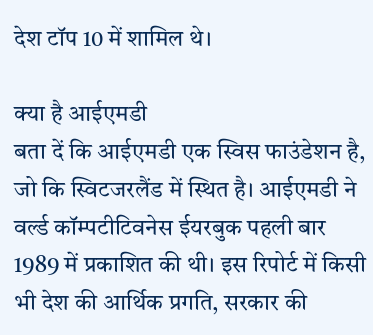देश टॉप 10 में शामिल थे।

क्या है आईएमडी
बता दें कि आईएमडी एक स्विस फाउंडेशन है, जो कि स्विटजरलैंड में स्थित है। आईएमडी ने वर्ल्ड कॉम्पटीटिवनेस ईयरबुक पहली बार 1989 में प्रकाशित की थी। इस रिपोर्ट में किसी भी देश की आर्थिक प्रगति, सरकार की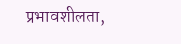प्रभावशीलता,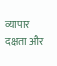व्यापार दक्षता और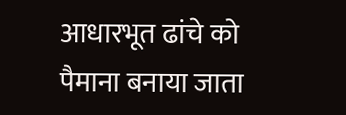आधारभूत ढांचे को पैमाना बनाया जाता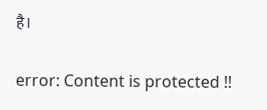है।

error: Content is protected !!